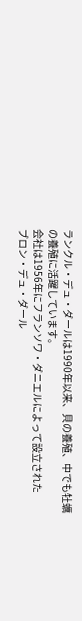ランクル・デュ・ダールは1990年以来、貝の養殖、中でも牡蠣の養殖に活躍しています。
会社は1956年にフランソワ・ダニエルによって設立された
ブロン・デュ・ダール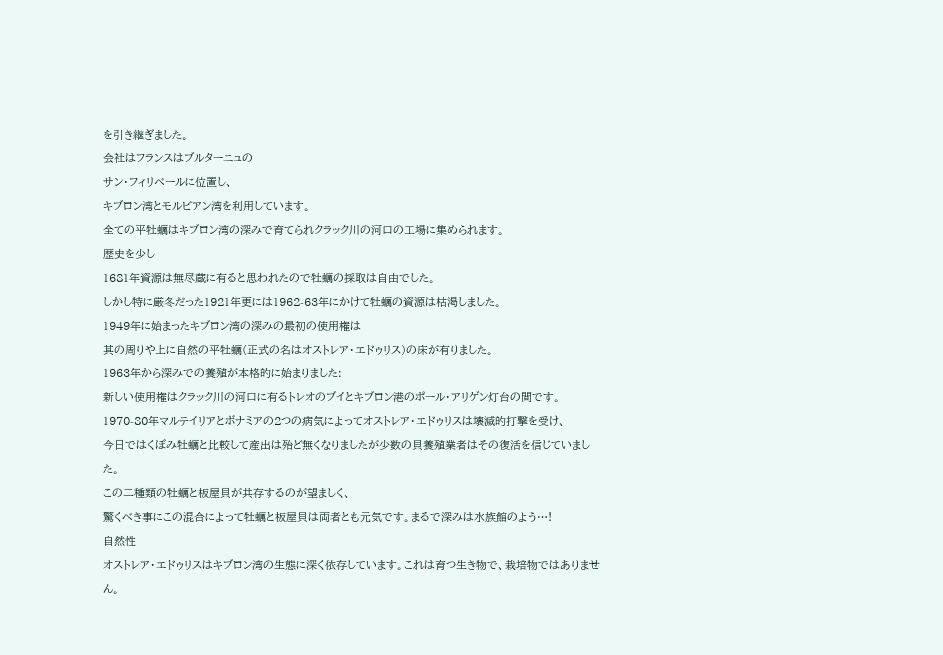を引き継ぎました。
会社はフランスはブルターニュの
サン・フィリベールに位置し、
キブロン湾とモルビアン湾を利用しています。
全ての平牡蠣はキブロン湾の深みで育てられクラック川の河口の工場に集められます。
歴史を少し
1681年資源は無尽蔵に有ると思われたので牡蠣の採取は自由でした。
しかし特に厳冬だった1921年更には1962-63年にかけて牡蠣の資源は枯渇しました。
1949年に始まったキブロン湾の深みの最初の使用権は
其の周りや上に自然の平牡蠣(正式の名はオストレア・エドゥリス)の床が有りました。
1963年から深みでの養殖が本格的に始まりました:
新しい使用権はクラック川の河口に有るトレオのブイとキブロン港のポール・アリゲン灯台の間です。
1970-80年マルテイリアとボナミアの2つの病気によってオストレア・エドゥリスは壊滅的打撃を受け、
今日ではくぼみ牡蠣と比較して産出は殆ど無くなりましたが少数の貝養殖業者はその復活を信じていました。
この二種類の牡蠣と板屋貝が共存するのが望ましく、
驚くべき事にこの混合によって牡蠣と板屋貝は両者とも元気です。まるで深みは水族館のよう…!
自然性
オストレア・エドゥリスはキブロン湾の生態に深く依存しています。これは育つ生き物で、栽培物ではありません。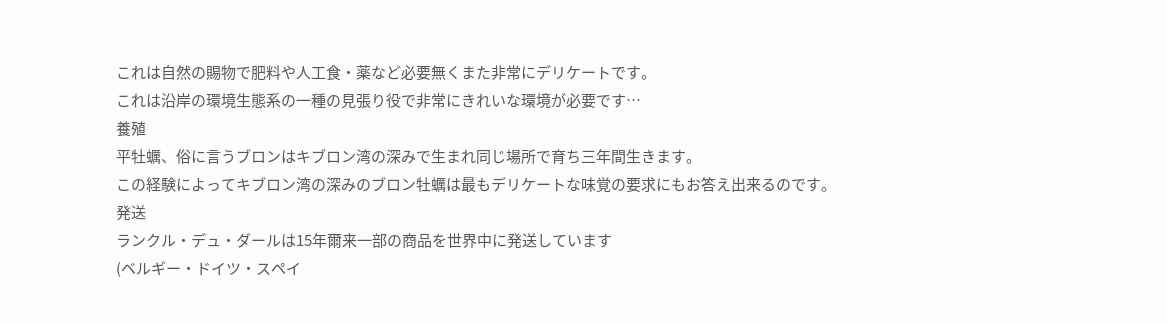これは自然の賜物で肥料や人工食・薬など必要無くまた非常にデリケートです。
これは沿岸の環境生態系の一種の見張り役で非常にきれいな環境が必要です…
養殖
平牡蠣、俗に言うブロンはキブロン湾の深みで生まれ同じ場所で育ち三年間生きます。
この経験によってキブロン湾の深みのブロン牡蠣は最もデリケートな味覚の要求にもお答え出来るのです。
発送
ランクル・デュ・ダールは15年爾来一部の商品を世界中に発送しています
(ベルギー・ドイツ・スペイ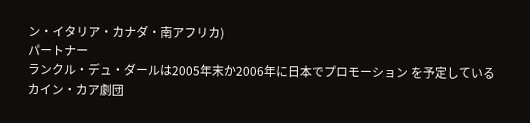ン・イタリア・カナダ・南アフリカ)
パートナー
ランクル・デュ・ダールは2005年末か2006年に日本でプロモーション を予定している
カイン・カア劇団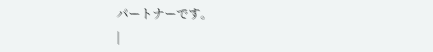パートナーです。
|